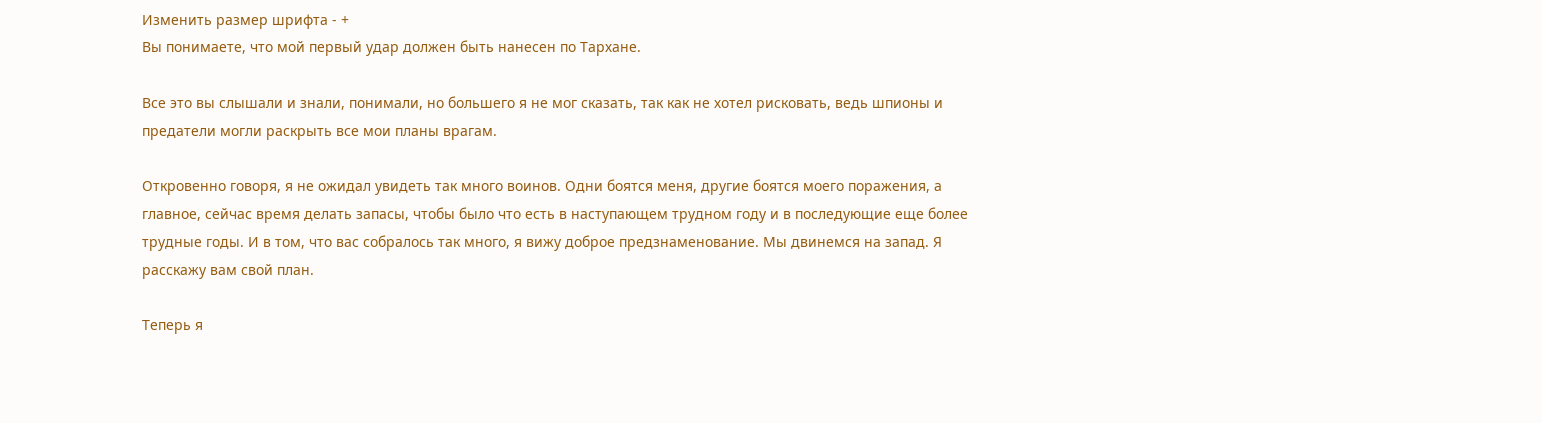Изменить размер шрифта - +
Вы понимаете, что мой первый удар должен быть нанесен по Тархане.

Все это вы слышали и знали, понимали, но большего я не мог сказать, так как не хотел рисковать, ведь шпионы и предатели могли раскрыть все мои планы врагам.

Откровенно говоря, я не ожидал увидеть так много воинов. Одни боятся меня, другие боятся моего поражения, а главное, сейчас время делать запасы, чтобы было что есть в наступающем трудном году и в последующие еще более трудные годы. И в том, что вас собралось так много, я вижу доброе предзнаменование. Мы двинемся на запад. Я расскажу вам свой план.

Теперь я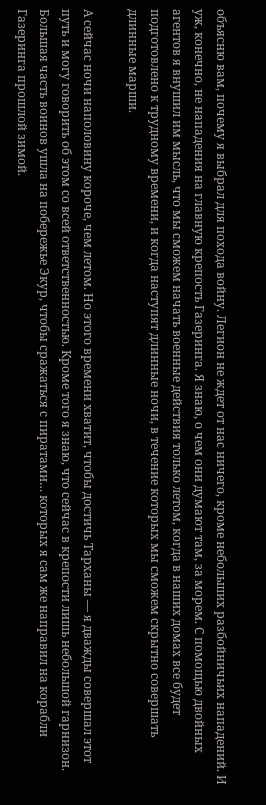объясню вам, почему я выбрал для похода войну. Легион не ждет от нас ничего, кроме небольших разбойничьих нападений. И уж, конечно, не нападения на главную крепость Газеринга. Я знаю, о чем они думают там, за морем. С помощью двойных агентов я внушил им мысль, что мы сможем начать военные действия только летом, когда в наших домах все будет подготовлено к трудному времени, и когда наступят длинные ночи, в течение которых мы сможем скрытно совершать длинные марши.

А сейчас ночи наполовину короче, чем летом. Но этого времени хватит, чтобы достичь Тарханы — я дважды совершал этот путь и могу говорить об этом со всей ответственностью. Кроме того я знаю, что сейчас в крепости лишь небольшой гарнизон. Большая часть воинов ушла на побережье Экур, чтобы сражаться с пиратами… которых я сам же направил на корабли Газеринга прошлой зимой.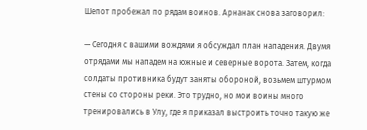Шепот пробежал по рядам воинов. Арнанак снова заговорил:

— Сегодня с вашими вождями я обсуждал план нападения. Двумя отрядами мы нападем на южные и северные ворота. Затем, когда солдаты противника будут заняты обороной, возьмем штурмом стены со стороны реки. Это трудно, но мои воины много тренировались в Улу, где я приказал выстроить точно такую же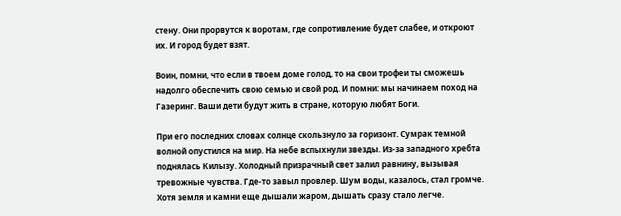стену. Они прорвутся к воротам, где сопротивление будет слабее, и откроют их. И город будет взят.

Воин, помни, что если в твоем доме голод, то на свои трофеи ты сможешь надолго обеспечить свою семью и свой род. И помни: мы начинаем поход на Газеринг. Ваши дети будут жить в стране, которую любят Боги.

При его последних словах солнце скользнуло за горизонт. Сумрак темной волной опустился на мир. На небе вспыхнули звезды. Из-за западного хребта поднялась Килызу. Холодный призрачный свет залил равнину, вызывая тревожные чувства. Где-то завыл провлер. Шум воды, казалось, стал громче. Хотя земля и камни еще дышали жаром, дышать сразу стало легче.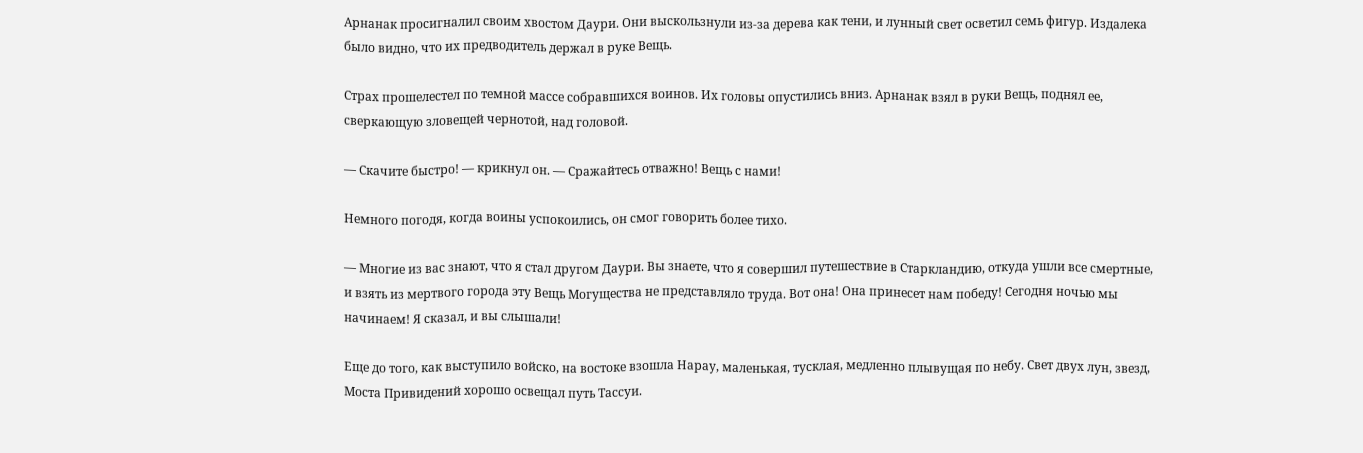Арнанак просигналил своим хвостом Даури. Они выскользнули из-за дерева как тени, и лунный свет осветил семь фигур. Издалека было видно, что их предводитель держал в руке Вещь.

Страх прошелестел по темной массе собравшихся воинов. Их головы опустились вниз. Арнанак взял в руки Вещь, поднял ее, сверкающую зловещей чернотой, над головой.

— Скачите быстро! — крикнул он. — Сражайтесь отважно! Вещь с нами!

Немного погодя, когда воины успокоились, он смог говорить более тихо.

— Многие из вас знают, что я стал другом Даури. Вы знаете, что я совершил путешествие в Старкландию, откуда ушли все смертные, и взять из мертвого города эту Вещь Могущества не представляло труда. Вот она! Она принесет нам победу! Сегодня ночью мы начинаем! Я сказал, и вы слышали!

Еще до того, как выступило войско, на востоке взошла Нарау, маленькая, тусклая, медленно плывущая по небу. Свет двух лун, звезд, Моста Привидений хорошо освещал путь Тассуи.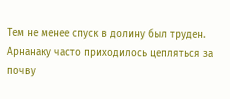Тем не менее спуск в долину был труден. Арнанаку часто приходилось цепляться за почву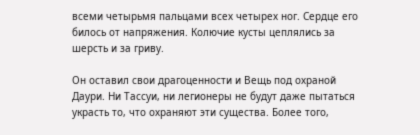всеми четырьмя пальцами всех четырех ног. Сердце его билось от напряжения. Колючие кусты цеплялись за шерсть и за гриву.

Он оставил свои драгоценности и Вещь под охраной Даури. Ни Тассуи, ни легионеры не будут даже пытаться украсть то, что охраняют эти существа. Более того,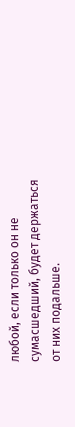любой, если только он не сумасшедший, будет держаться от них подальше.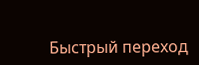Быстрый переход